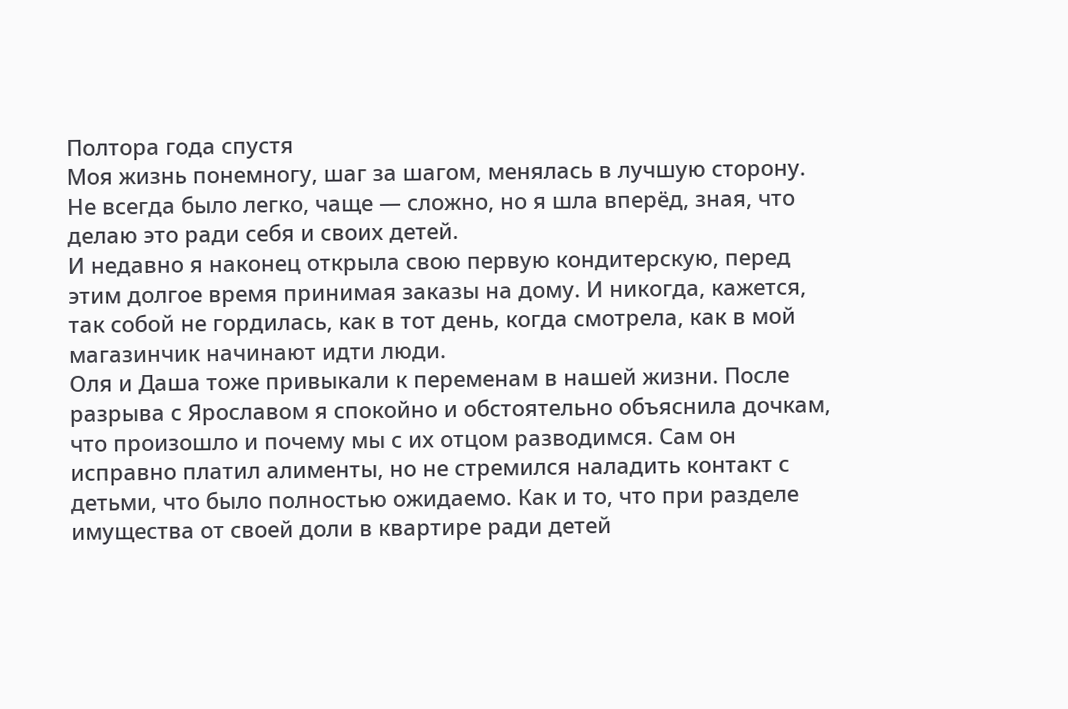Полтора года спустя
Моя жизнь понемногу, шаг за шагом, менялась в лучшую сторону.
Не всегда было легко, чаще — сложно, но я шла вперёд, зная, что делаю это ради себя и своих детей.
И недавно я наконец открыла свою первую кондитерскую, перед этим долгое время принимая заказы на дому. И никогда, кажется, так собой не гордилась, как в тот день, когда смотрела, как в мой магазинчик начинают идти люди.
Оля и Даша тоже привыкали к переменам в нашей жизни. После разрыва с Ярославом я спокойно и обстоятельно объяснила дочкам, что произошло и почему мы с их отцом разводимся. Сам он исправно платил алименты, но не стремился наладить контакт с детьми, что было полностью ожидаемо. Как и то, что при разделе имущества от своей доли в квартире ради детей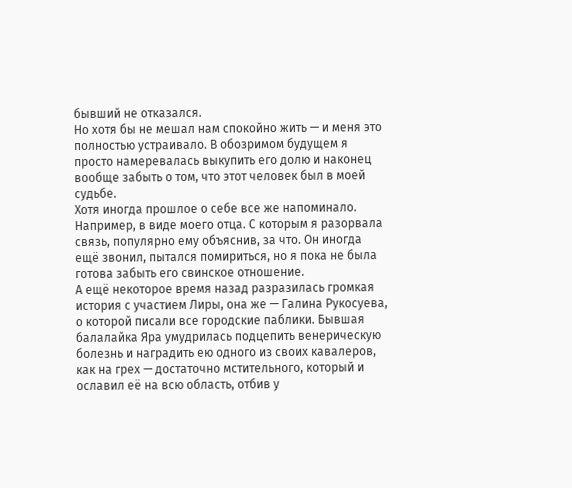бывший не отказался.
Но хотя бы не мешал нам спокойно жить — и меня это полностью устраивало. В обозримом будущем я просто намеревалась выкупить его долю и наконец вообще забыть о том, что этот человек был в моей судьбе.
Хотя иногда прошлое о себе все же напоминало.
Например, в виде моего отца. С которым я разорвала связь, популярно ему объяснив, за что. Он иногда ещё звонил, пытался помириться, но я пока не была готова забыть его свинское отношение.
А ещё некоторое время назад разразилась громкая история с участием Лиры, она же — Галина Рукосуева, о которой писали все городские паблики. Бывшая балалайка Яра умудрилась подцепить венерическую болезнь и наградить ею одного из своих кавалеров, как на грех — достаточно мстительного, который и ославил её на всю область, отбив у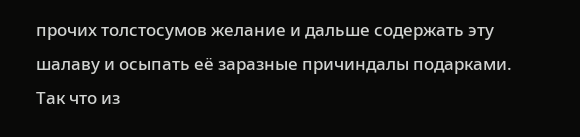прочих толстосумов желание и дальше содержать эту шалаву и осыпать её заразные причиндалы подарками.
Так что из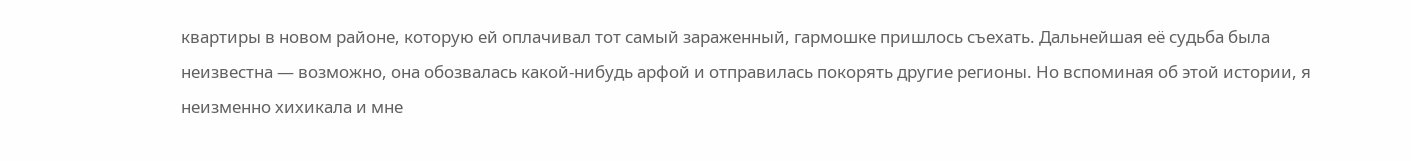квартиры в новом районе, которую ей оплачивал тот самый зараженный, гармошке пришлось съехать. Дальнейшая её судьба была неизвестна — возможно, она обозвалась какой-нибудь арфой и отправилась покорять другие регионы. Но вспоминая об этой истории, я неизменно хихикала и мне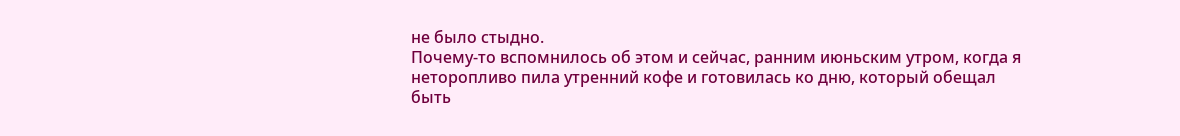не было стыдно.
Почему-то вспомнилось об этом и сейчас, ранним июньским утром, когда я неторопливо пила утренний кофе и готовилась ко дню, который обещал быть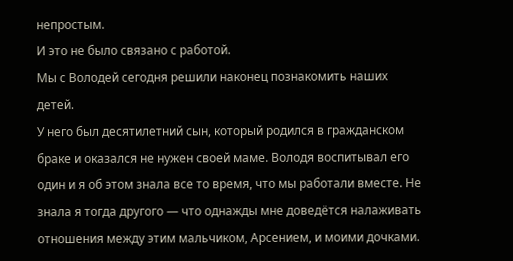непростым.
И это не было связано с работой.
Мы с Володей сегодня решили наконец познакомить наших детей.
У него был десятилетний сын, который родился в гражданском браке и оказался не нужен своей маме. Володя воспитывал его один и я об этом знала все то время, что мы работали вместе. Не знала я тогда другого — что однажды мне доведётся налаживать отношения между этим мальчиком, Арсением, и моими дочками.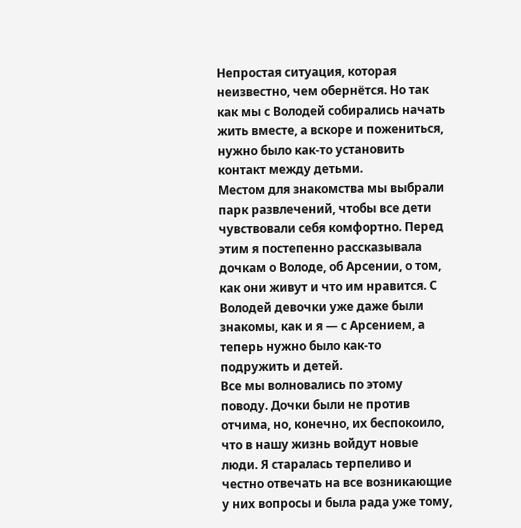Непростая ситуация, которая неизвестно, чем обернётся. Но так как мы с Володей собирались начать жить вместе, а вскоре и пожениться, нужно было как-то установить контакт между детьми.
Местом для знакомства мы выбрали парк развлечений, чтобы все дети чувствовали себя комфортно. Перед этим я постепенно рассказывала дочкам о Володе, об Арсении, о том, как они живут и что им нравится. С Володей девочки уже даже были знакомы, как и я — с Арсением, а теперь нужно было как-то подружить и детей.
Все мы волновались по этому поводу. Дочки были не против отчима, но, конечно, их беспокоило, что в нашу жизнь войдут новые люди. Я старалась терпеливо и честно отвечать на все возникающие у них вопросы и была рада уже тому,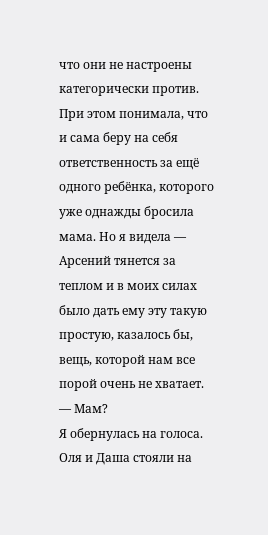что они не настроены категорически против.
При этом понимала, что и сама беру на себя ответственность за ещё одного ребёнка, которого уже однажды бросила мама. Но я видела — Арсений тянется за теплом и в моих силах было дать ему эту такую простую, казалось бы, вещь, которой нам все порой очень не хватает.
— Мам?
Я обернулась на голоса. Оля и Даша стояли на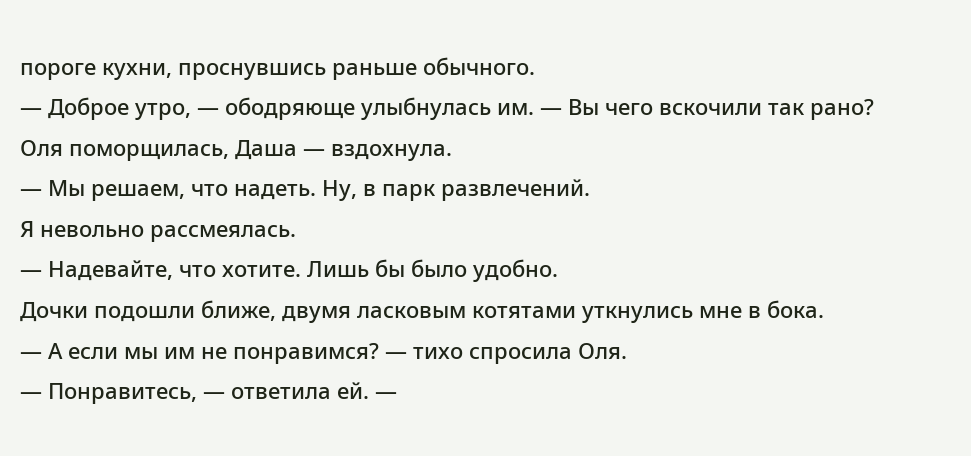пороге кухни, проснувшись раньше обычного.
— Доброе утро, — ободряюще улыбнулась им. — Вы чего вскочили так рано?
Оля поморщилась, Даша — вздохнула.
— Мы решаем, что надеть. Ну, в парк развлечений.
Я невольно рассмеялась.
— Надевайте, что хотите. Лишь бы было удобно.
Дочки подошли ближе, двумя ласковым котятами уткнулись мне в бока.
— А если мы им не понравимся? — тихо спросила Оля.
— Понравитесь, — ответила ей. —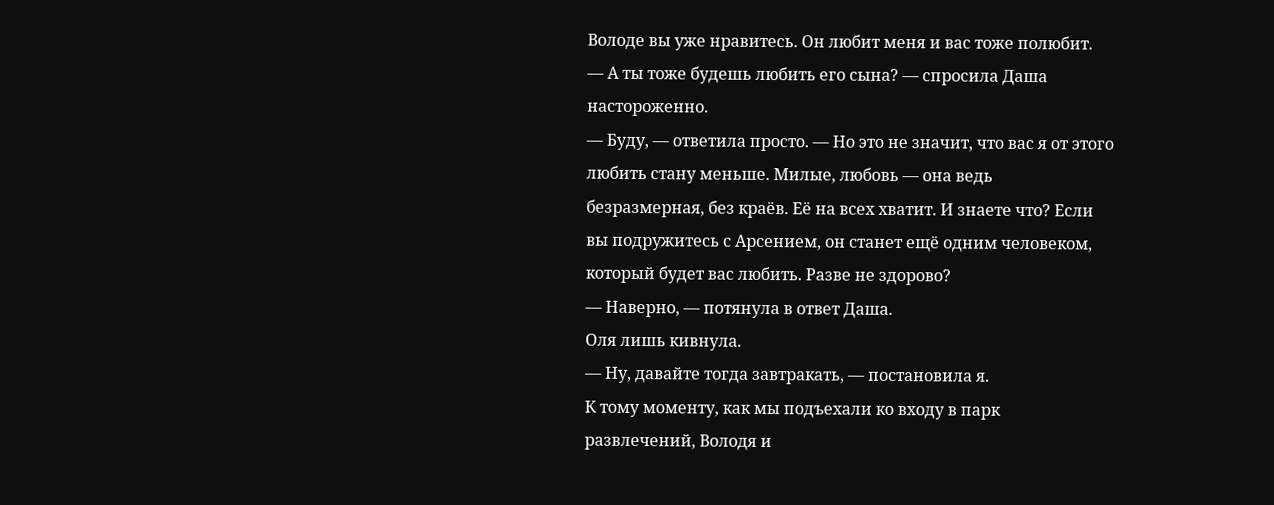Володе вы уже нравитесь. Он любит меня и вас тоже полюбит.
— А ты тоже будешь любить его сына? — спросила Даша настороженно.
— Буду, — ответила просто. — Но это не значит, что вас я от этого любить стану меньше. Милые, любовь — она ведь безразмерная, без краёв. Её на всех хватит. И знаете что? Если вы подружитесь с Арсением, он станет ещё одним человеком, который будет вас любить. Разве не здорово?
— Наверно, — потянула в ответ Даша.
Оля лишь кивнула.
— Ну, давайте тогда завтракать, — постановила я.
К тому моменту, как мы подъехали ко входу в парк развлечений, Володя и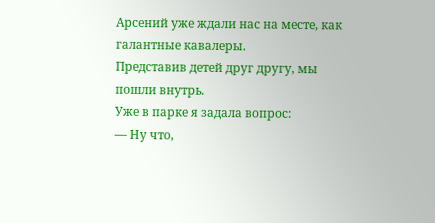Арсений уже ждали нас на месте, как галантные кавалеры.
Представив детей друг другу, мы пошли внутрь.
Уже в парке я задала вопрос:
— Ну что,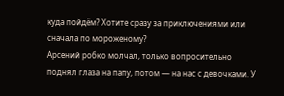куда пойдём? Хотите сразу за приключениями или сначала по мороженому?
Арсений робко молчал, только вопросительно поднял глаза на папу, потом — на нас с девочками. У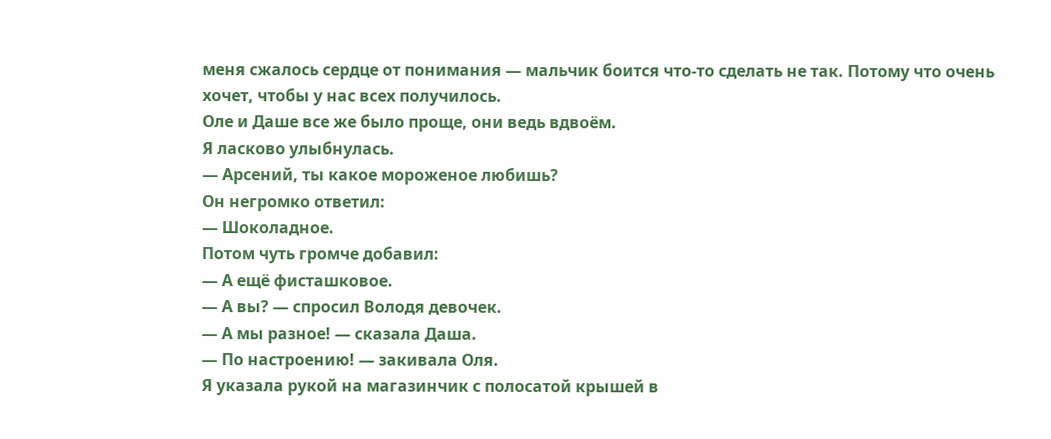меня сжалось сердце от понимания — мальчик боится что-то сделать не так. Потому что очень хочет, чтобы у нас всех получилось.
Оле и Даше все же было проще, они ведь вдвоём.
Я ласково улыбнулась.
— Арсений, ты какое мороженое любишь?
Он негромко ответил:
— Шоколадное.
Потом чуть громче добавил:
— А ещё фисташковое.
— А вы? — спросил Володя девочек.
— А мы разное! — сказала Даша.
— По настроению! — закивала Оля.
Я указала рукой на магазинчик с полосатой крышей в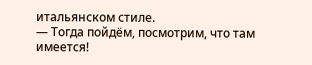итальянском стиле.
— Тогда пойдём, посмотрим, что там имеется!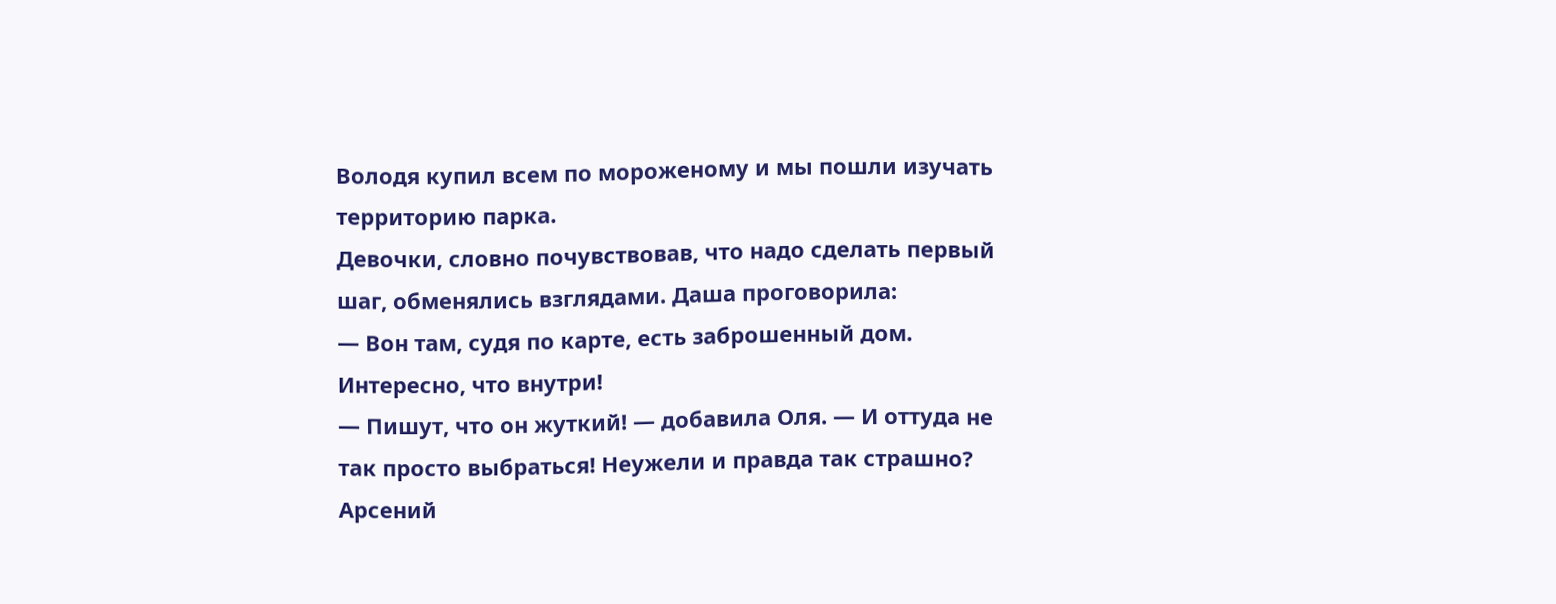Володя купил всем по мороженому и мы пошли изучать территорию парка.
Девочки, словно почувствовав, что надо сделать первый шаг, обменялись взглядами. Даша проговорила:
— Вон там, судя по карте, есть заброшенный дом. Интересно, что внутри!
— Пишут, что он жуткий! — добавила Оля. — И оттуда не так просто выбраться! Неужели и правда так страшно?
Арсений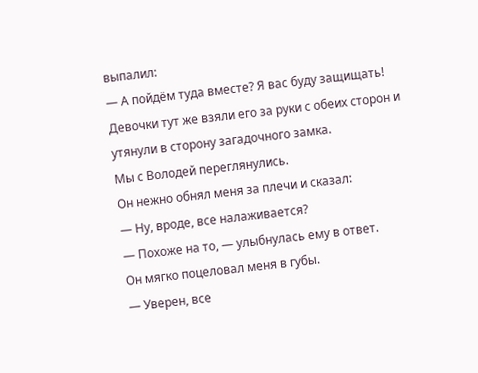выпалил:
— А пойдём туда вместе? Я вас буду защищать!
Девочки тут же взяли его за руки с обеих сторон и утянули в сторону загадочного замка.
Мы с Володей переглянулись.
Он нежно обнял меня за плечи и сказал:
— Ну, вроде, все налаживается?
— Похоже на то, — улыбнулась ему в ответ.
Он мягко поцеловал меня в губы.
— Уверен, все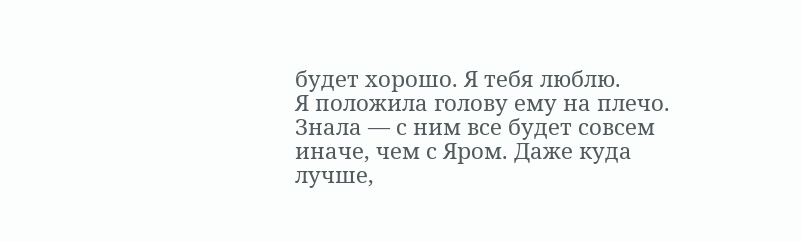будет хорошо. Я тебя люблю.
Я положила голову ему на плечо. Знала — с ним все будет совсем иначе, чем с Яром. Даже куда лучше,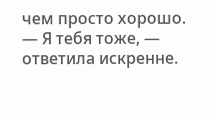чем просто хорошо.
— Я тебя тоже, — ответила искренне.